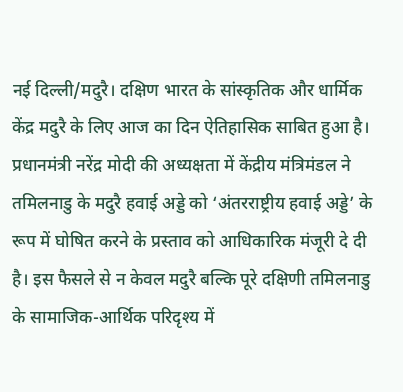नई दिल्ली/मदुरै। दक्षिण भारत के सांस्कृतिक और धार्मिक केंद्र मदुरै के लिए आज का दिन ऐतिहासिक साबित हुआ है। प्रधानमंत्री नरेंद्र मोदी की अध्यक्षता में केंद्रीय मंत्रिमंडल ने तमिलनाडु के मदुरै हवाई अड्डे को ‘अंतरराष्ट्रीय हवाई अड्डे’ के रूप में घोषित करने के प्रस्ताव को आधिकारिक मंजूरी दे दी है। इस फैसले से न केवल मदुरै बल्कि पूरे दक्षिणी तमिलनाडु के सामाजिक-आर्थिक परिदृश्य में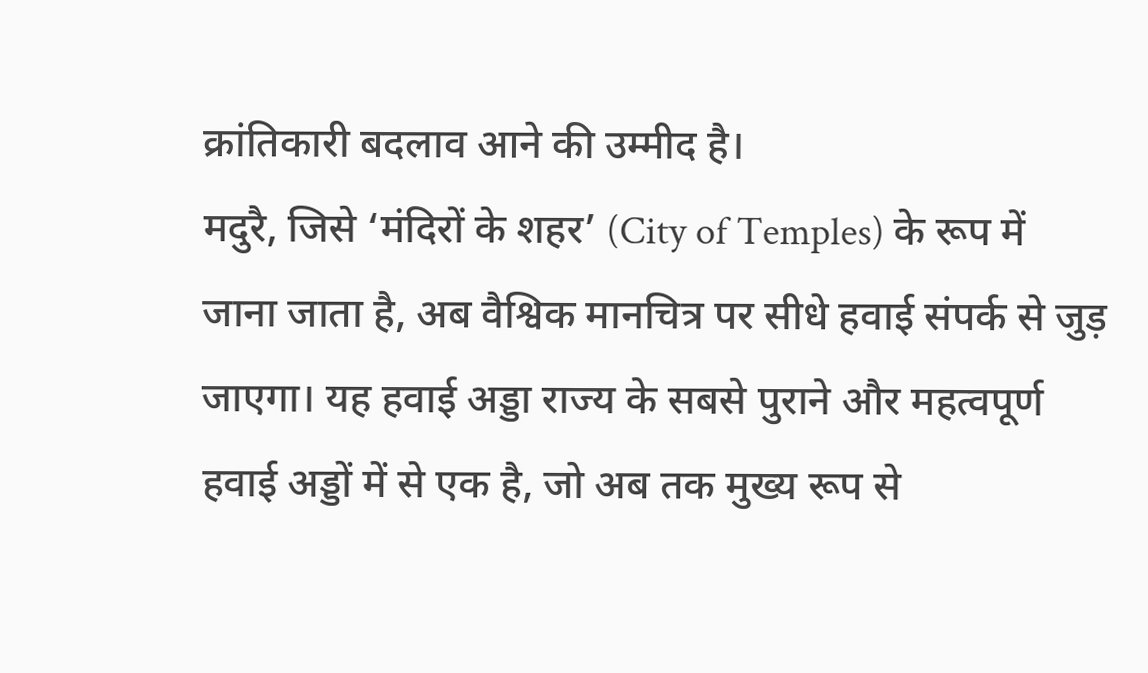क्रांतिकारी बदलाव आने की उम्मीद है।
मदुरै, जिसे ‘मंदिरों के शहर’ (City of Temples) के रूप में जाना जाता है, अब वैश्विक मानचित्र पर सीधे हवाई संपर्क से जुड़ जाएगा। यह हवाई अड्डा राज्य के सबसे पुराने और महत्वपूर्ण हवाई अड्डों में से एक है, जो अब तक मुख्य रूप से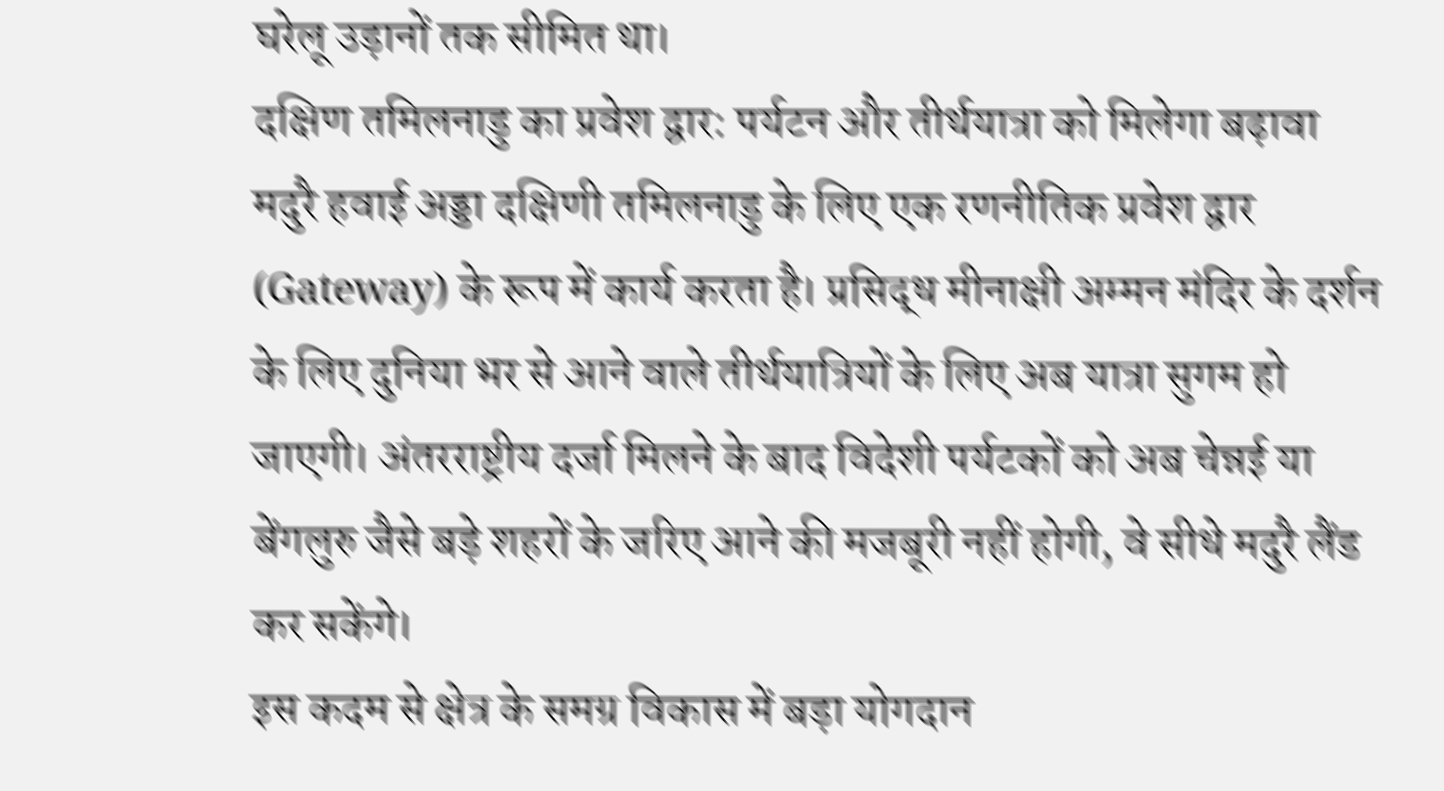घरेलू उड़ानों तक सीमित था।
दक्षिण तमिलनाडु का प्रवेश द्वार: पर्यटन और तीर्थयात्रा को मिलेगा बढ़ावा
मदुरै हवाई अड्डा दक्षिणी तमिलनाडु के लिए एक रणनीतिक प्रवेश द्वार (Gateway) के रूप में कार्य करता है। प्रसिद्ध मीनाक्षी अम्मन मंदिर के दर्शन के लिए दुनिया भर से आने वाले तीर्थयात्रियों के लिए अब यात्रा सुगम हो जाएगी। अंतरराष्ट्रीय दर्जा मिलने के बाद विदेशी पर्यटकों को अब चेन्नई या बेंगलुरु जैसे बड़े शहरों के जरिए आने की मजबूरी नहीं होगी, वे सीधे मदुरै लैंड कर सकेंगे।
इस कदम से क्षेत्र के समग्र विकास में बड़ा योगदान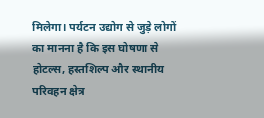मिलेगा। पर्यटन उद्योग से जुड़े लोगों का मानना है कि इस घोषणा से होटल्स, हस्तशिल्प और स्थानीय परिवहन क्षेत्र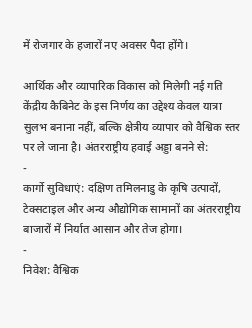में रोजगार के हजारों नए अवसर पैदा होंगे।

आर्थिक और व्यापारिक विकास को मिलेगी नई गति
केंद्रीय कैबिनेट के इस निर्णय का उद्देश्य केवल यात्रा सुलभ बनाना नहीं, बल्कि क्षेत्रीय व्यापार को वैश्विक स्तर पर ले जाना है। अंतरराष्ट्रीय हवाई अड्डा बनने से:
-
कार्गो सुविधाएं: दक्षिण तमिलनाडु के कृषि उत्पादों, टेक्सटाइल और अन्य औद्योगिक सामानों का अंतरराष्ट्रीय बाजारों में निर्यात आसान और तेज होगा।
-
निवेश: वैश्विक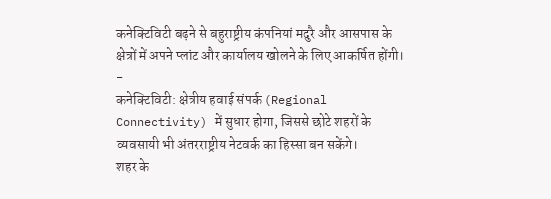कनेक्टिविटी बढ़ने से बहुराष्ट्रीय कंपनियां मदुरै और आसपास के क्षेत्रों में अपने प्लांट और कार्यालय खोलने के लिए आकर्षित होंगी।
-
कनेक्टिविटी: क्षेत्रीय हवाई संपर्क (Regional Connectivity) में सुधार होगा, जिससे छोटे शहरों के व्यवसायी भी अंतरराष्ट्रीय नेटवर्क का हिस्सा बन सकेंगे।
शहर के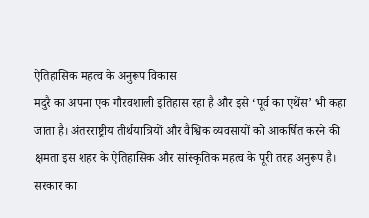ऐतिहासिक महत्व के अनुरूप विकास
मदुरै का अपना एक गौरवशाली इतिहास रहा है और इसे ‘पूर्व का एथेंस’ भी कहा जाता है। अंतरराष्ट्रीय तीर्थयात्रियों और वैश्विक व्यवसायों को आकर्षित करने की क्षमता इस शहर के ऐतिहासिक और सांस्कृतिक महत्व के पूरी तरह अनुरूप है। सरकार का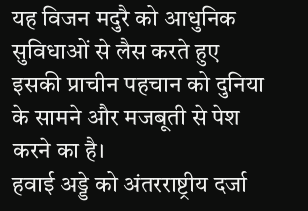यह विजन मदुरै को आधुनिक सुविधाओं से लैस करते हुए इसकी प्राचीन पहचान को दुनिया के सामने और मजबूती से पेश करने का है।
हवाई अड्डे को अंतरराष्ट्रीय दर्जा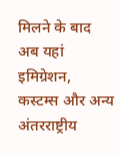मिलने के बाद अब यहां इमिग्रेशन, कस्टम्स और अन्य अंतरराष्ट्रीय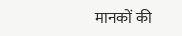मानकों की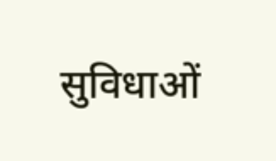सुविधाओं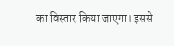का विस्तार किया जाएगा। इससे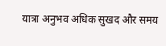यात्रा अनुभव अधिक सुखद और समय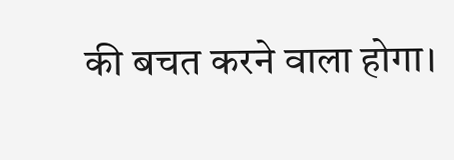की बचत करने वाला होगा।